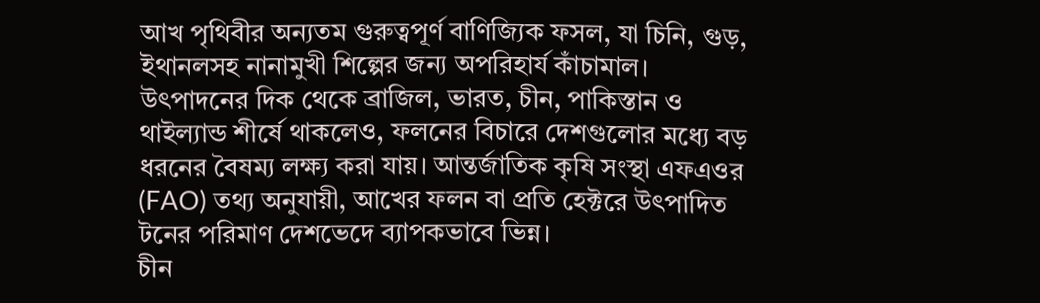আখ পৃথিবীর অন্যতম গুরুত্বপূর্ণ বাণিজ্যিক ফসল, যা চিনি, গুড়, ইথানলসহ নানামুখী শিল্পের জন্য অপরিহার্য কাঁচামাল। উৎপাদনের দিক থেকে ব্রাজিল, ভারত, চীন, পাকিস্তান ও থাইল্যান্ড শীর্ষে থাকলেও, ফলনের বিচারে দেশগুলোর মধ্যে বড় ধরনের বৈষম্য লক্ষ্য করা যায়। আন্তর্জাতিক কৃষি সংস্থা এফএওর (FAO) তথ্য অনুযায়ী, আখের ফলন বা প্রতি হেক্টরে উৎপাদিত টনের পরিমাণ দেশভেদে ব্যাপকভাবে ভিন্ন।
চীন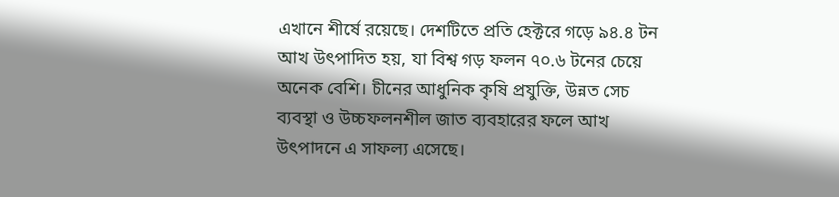এখানে শীর্ষে রয়েছে। দেশটিতে প্রতি হেক্টরে গড়ে ৯৪.৪ টন আখ উৎপাদিত হয়, যা বিশ্ব গড় ফলন ৭০.৬ টনের চেয়ে অনেক বেশি। চীনের আধুনিক কৃষি প্রযুক্তি, উন্নত সেচ ব্যবস্থা ও উচ্চফলনশীল জাত ব্যবহারের ফলে আখ উৎপাদনে এ সাফল্য এসেছে।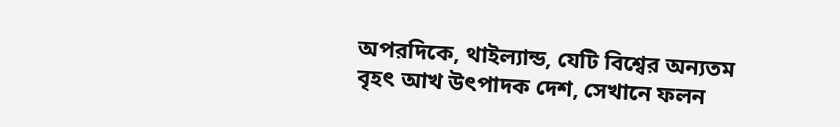অপরদিকে, থাইল্যান্ড, যেটি বিশ্বের অন্যতম বৃহৎ আখ উৎপাদক দেশ, সেখানে ফলন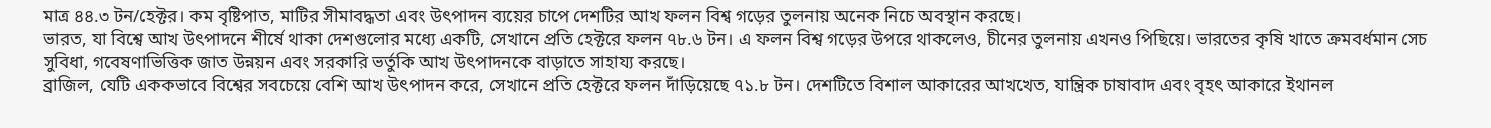মাত্র ৪৪.৩ টন/হেক্টর। কম বৃষ্টিপাত, মাটির সীমাবদ্ধতা এবং উৎপাদন ব্যয়ের চাপে দেশটির আখ ফলন বিশ্ব গড়ের তুলনায় অনেক নিচে অবস্থান করছে।
ভারত, যা বিশ্বে আখ উৎপাদনে শীর্ষে থাকা দেশগুলোর মধ্যে একটি, সেখানে প্রতি হেক্টরে ফলন ৭৮.৬ টন। এ ফলন বিশ্ব গড়ের উপরে থাকলেও, চীনের তুলনায় এখনও পিছিয়ে। ভারতের কৃষি খাতে ক্রমবর্ধমান সেচ সুবিধা, গবেষণাভিত্তিক জাত উন্নয়ন এবং সরকারি ভর্তুকি আখ উৎপাদনকে বাড়াতে সাহায্য করছে।
ব্রাজিল, যেটি এককভাবে বিশ্বের সবচেয়ে বেশি আখ উৎপাদন করে, সেখানে প্রতি হেক্টরে ফলন দাঁড়িয়েছে ৭১.৮ টন। দেশটিতে বিশাল আকারের আখখেত, যান্ত্রিক চাষাবাদ এবং বৃহৎ আকারে ইথানল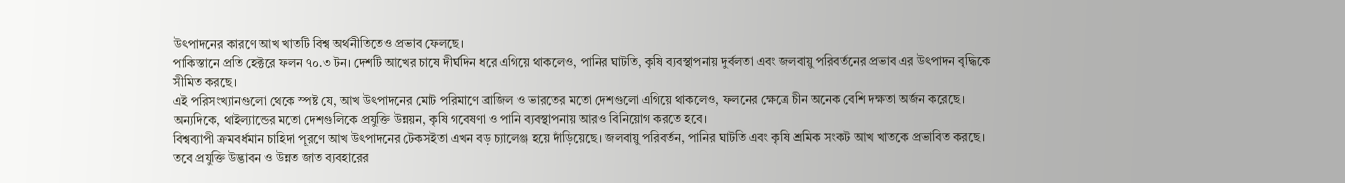উৎপাদনের কারণে আখ খাতটি বিশ্ব অর্থনীতিতেও প্রভাব ফেলছে।
পাকিস্তানে প্রতি হেক্টরে ফলন ৭০.৩ টন। দেশটি আখের চাষে দীর্ঘদিন ধরে এগিয়ে থাকলেও, পানির ঘাটতি, কৃষি ব্যবস্থাপনায় দুর্বলতা এবং জলবায়ু পরিবর্তনের প্রভাব এর উৎপাদন বৃদ্ধিকে সীমিত করছে।
এই পরিসংখ্যানগুলো থেকে স্পষ্ট যে, আখ উৎপাদনের মোট পরিমাণে ব্রাজিল ও ভারতের মতো দেশগুলো এগিয়ে থাকলেও, ফলনের ক্ষেত্রে চীন অনেক বেশি দক্ষতা অর্জন করেছে। অন্যদিকে, থাইল্যান্ডের মতো দেশগুলিকে প্রযুক্তি উন্নয়ন, কৃষি গবেষণা ও পানি ব্যবস্থাপনায় আরও বিনিয়োগ করতে হবে।
বিশ্বব্যাপী ক্রমবর্ধমান চাহিদা পূরণে আখ উৎপাদনের টেকসইতা এখন বড় চ্যালেঞ্জ হয়ে দাঁড়িয়েছে। জলবায়ু পরিবর্তন, পানির ঘাটতি এবং কৃষি শ্রমিক সংকট আখ খাতকে প্রভাবিত করছে। তবে প্রযুক্তি উদ্ভাবন ও উন্নত জাত ব্যবহারের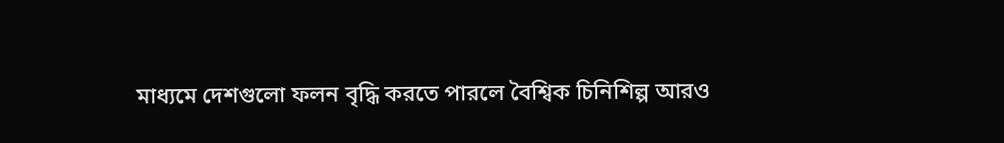মাধ্যমে দেশগুলো ফলন বৃদ্ধি করতে পারলে বৈশ্বিক চিনিশিল্প আরও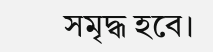সমৃদ্ধ হবে।